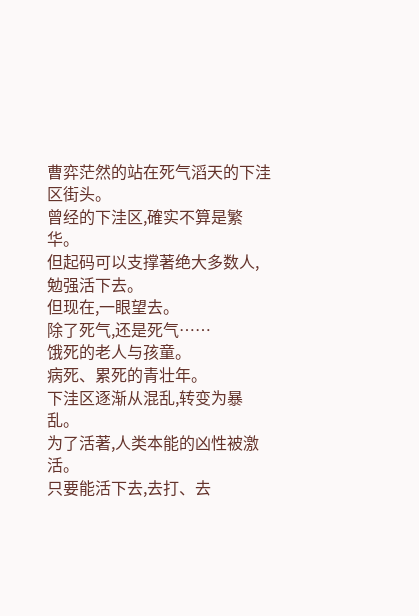曹弈茫然的站在死气滔天的下洼区街头。
曾经的下洼区,確实不算是繁华。
但起码可以支撑著绝大多数人,勉强活下去。
但现在,一眼望去。
除了死气,还是死气……
饿死的老人与孩童。
病死、累死的青壮年。
下洼区逐渐从混乱,转变为暴乱。
为了活著,人类本能的凶性被激活。
只要能活下去,去打、去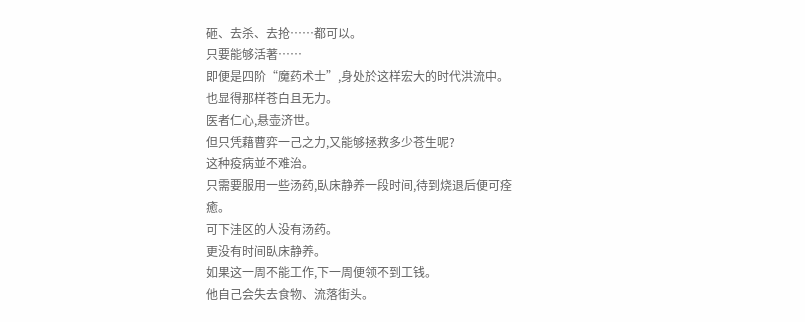砸、去杀、去抢……都可以。
只要能够活著……
即便是四阶“魔药术士”,身处於这样宏大的时代洪流中。
也显得那样苍白且无力。
医者仁心,悬壶济世。
但只凭藉曹弈一己之力,又能够拯救多少苍生呢?
这种疫病並不难治。
只需要服用一些汤药,臥床静养一段时间,待到烧退后便可痊癒。
可下洼区的人没有汤药。
更没有时间臥床静养。
如果这一周不能工作,下一周便领不到工钱。
他自己会失去食物、流落街头。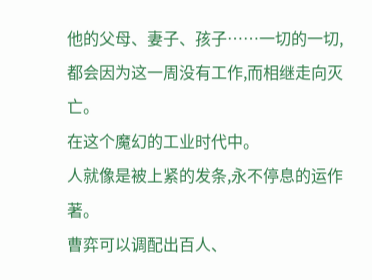他的父母、妻子、孩子……一切的一切,都会因为这一周没有工作,而相继走向灭亡。
在这个魔幻的工业时代中。
人就像是被上紧的发条,永不停息的运作著。
曹弈可以调配出百人、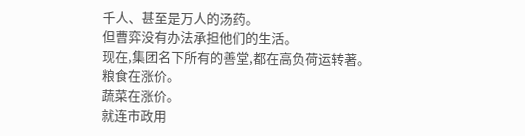千人、甚至是万人的汤药。
但曹弈没有办法承担他们的生活。
现在,集团名下所有的善堂,都在高负荷运转著。
粮食在涨价。
蔬菜在涨价。
就连市政用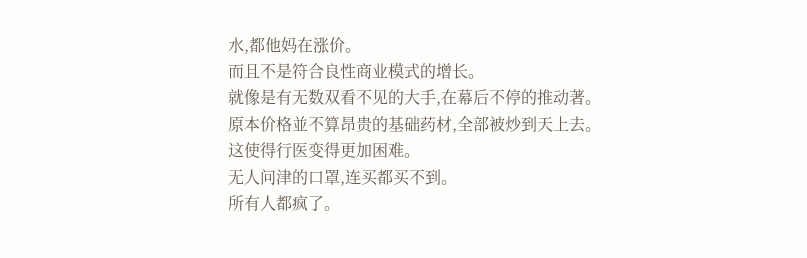水,都他妈在涨价。
而且不是符合良性商业模式的增长。
就像是有无数双看不见的大手,在幕后不停的推动著。
原本价格並不算昂贵的基础药材,全部被炒到天上去。
这使得行医变得更加困难。
无人问津的口罩,连买都买不到。
所有人都疯了。